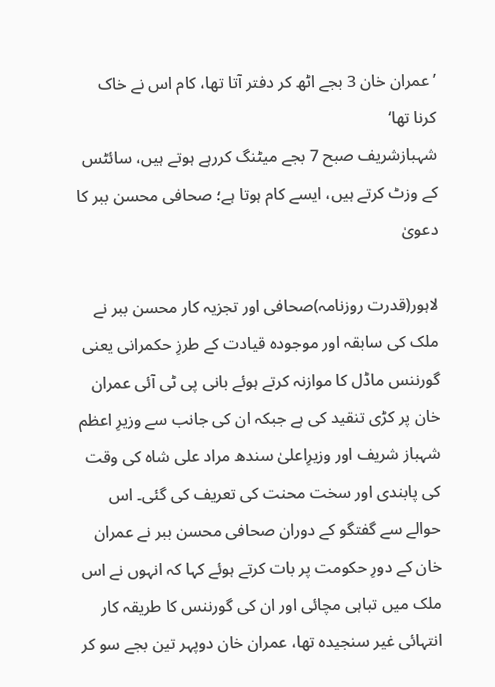’عمران خان 3 بجے اٹھ کر دفتر آتا تھا، کام اس نے خاک کرنا تھا‘
شہبازشریف صبح 7 بجے میٹنگ کررہے ہوتے ہیں، سائٹس کے وزٹ کرتے ہیں، ایسے کام ہوتا ہے؛ صحافی محسن ببر کا دعویٰ

لاہور(قدرت روزنامہ)صحافی اور تجزیہ کار محسن ببر نے ملک کی سابقہ اور موجودہ قیادت کے طرزِ حکمرانی یعنی گورننس ماڈل کا موازنہ کرتے ہوئے بانی پی ٹی آئی عمران خان پر کڑی تنقید کی ہے جبکہ ان کی جانب سے وزیرِ اعظم شہباز شریف اور وزیرِاعلیٰ سندھ مراد علی شاہ کی وقت کی پابندی اور سخت محنت کی تعریف کی گئی۔ اس حوالے سے گفتگو کے دوران صحافی محسن ببر نے عمران خان کے دورِ حکومت پر بات کرتے ہوئے کہا کہ انہوں نے اس ملک میں تباہی مچائی اور ان کی گورننس کا طریقہ کار انتہائی غیر سنجیدہ تھا، عمران خان دوپہر تین بجے سو کر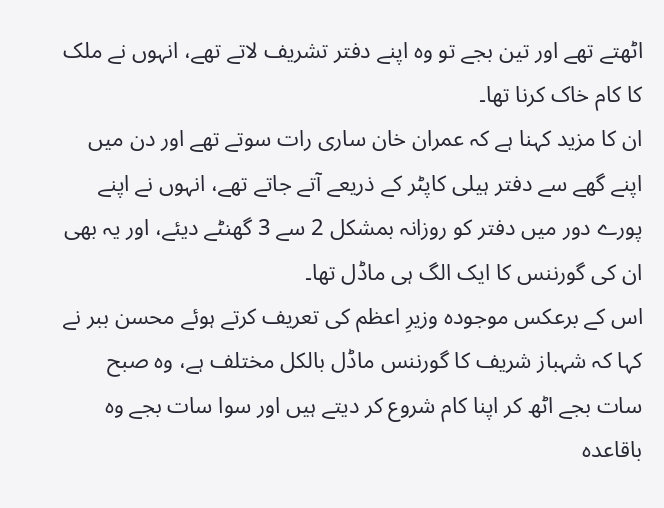اٹھتے تھے اور تین بجے تو وہ اپنے دفتر تشریف لاتے تھے، انہوں نے ملک کا کام خاک کرنا تھا۔
ان کا مزید کہنا ہے کہ عمران خان ساری رات سوتے تھے اور دن میں اپنے گھے سے دفتر ہیلی کاپٹر کے ذریعے آتے جاتے تھے، انہوں نے اپنے پورے دور میں دفتر کو روزانہ بمشکل 2 سے 3 گھنٹے دیئے، اور یہ بھی ان کی گورننس کا ایک الگ ہی ماڈل تھا۔
اس کے برعکس موجودہ وزیرِ اعظم کی تعریف کرتے ہوئے محسن ببر نے کہا کہ شہباز شریف کا گورننس ماڈل بالکل مختلف ہے، وہ صبح سات بجے اٹھ کر اپنا کام شروع کر دیتے ہیں اور سوا سات بجے وہ باقاعدہ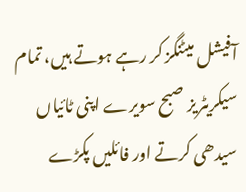آفیشل میٹنگز کر رہے ہوتے ہیں، تمام سیکریٹریز صبح سویرے اپنی ٹائیاں سیدھی کرتے اور فائلیں پکڑے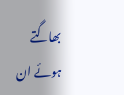بھاگتے ہوئے ان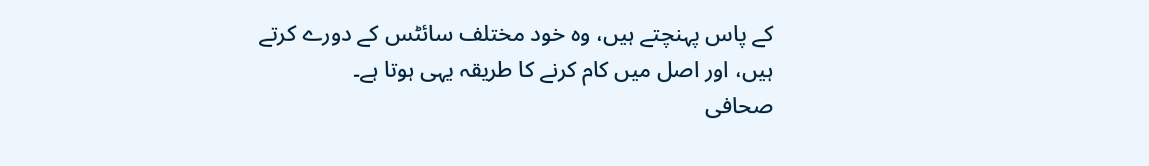کے پاس پہنچتے ہیں، وہ خود مختلف سائٹس کے دورے کرتے ہیں، اور اصل میں کام کرنے کا طریقہ یہی ہوتا ہے۔
صحافی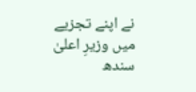نے اپنے تجزیے میں وزیرِ اعلیٰ سندھ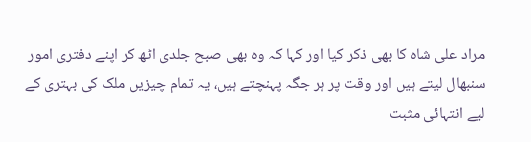مراد علی شاہ کا بھی ذکر کیا اور کہا کہ وہ بھی صبح جلدی اٹھ کر اپنے دفتری امور سنبھال لیتے ہیں اور وقت پر ہر جگہ پہنچتے ہیں، یہ تمام چیزیں ملک کی بہتری کے لیے انتہائی مثبت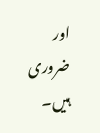اور ضروری ہیں۔